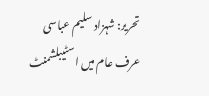تحریر: شہزاد سلیم عباسی عرف عام میں اسٹیبلشمنٹ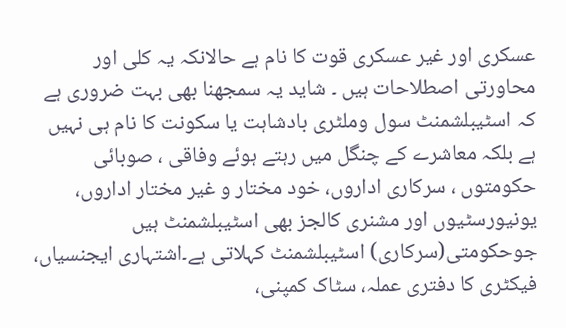عسکری اور غیر عسکری قوت کا نام ہے حالانکہ یہ کلی اور محاورتی اصطلاحات ہیں ۔ شاید یہ سمجھنا بھی بہت ضروری ہے کہ اسٹیبلشمنٹ سول وملٹری بادشاہت یا سکونت کا نام ہی نہیں ہے بلکہ معاشرے کے چنگل میں رہتے ہوئے وفاقی ، صوبائی حکومتوں ، سرکاری اداروں، خود مختار و غیر مختار اداروں، یونیورسٹیوں اور مشنری کالجز بھی اسٹیبلشمنٹ ہیں جوحکومتی(سرکاری) اسٹیبلشمنٹ کہلاتی ہے۔اشتہاری ایجنسیاں، فیکٹری کا دفتری عملہ، سٹاک کمپنی،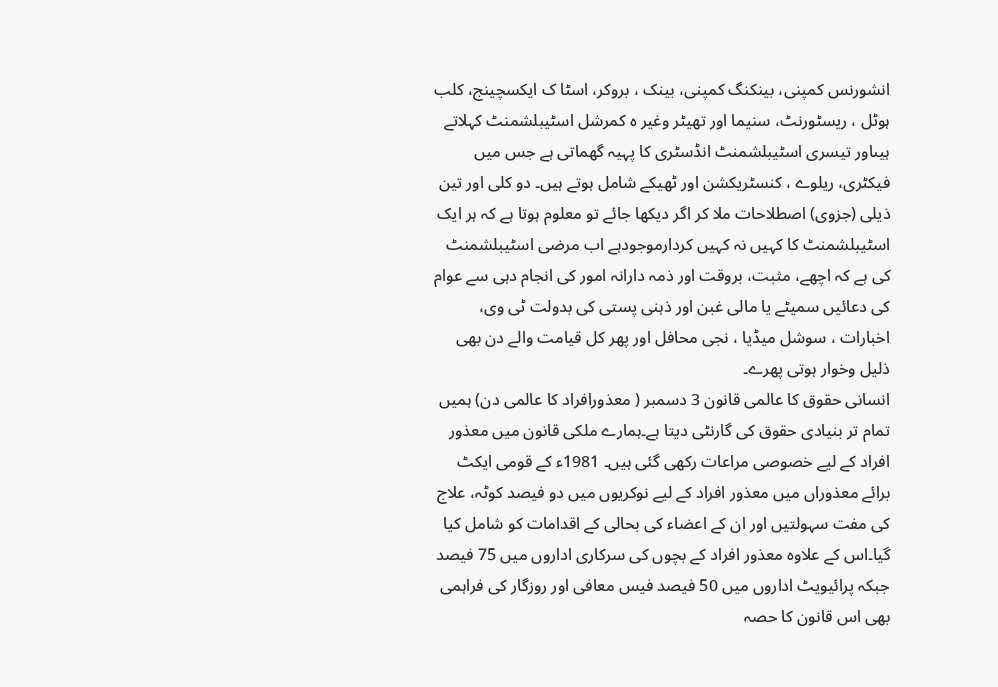انشورنس کمپنی، بینکنگ کمپنی، بینک ، بروکر، اسٹا ک ایکسچینج، کلب ہوٹل ، ریسٹورنٹ، سنیما اور تھیٹر وغیر ہ کمرشل اسٹیبلشمنٹ کہلاتے ہیںاور تیسری اسٹیبلشمنٹ انڈسٹری کا پہیہ گھماتی ہے جس میں فیکٹری، ریلوے ، کنسٹریکشن اور ٹھیکے شامل ہوتے ہیں۔ دو کلی اور تین ذیلی (جزوی) اصطلاحات ملا کر اگر دیکھا جائے تو معلوم ہوتا ہے کہ ہر ایک اسٹیبلشمنٹ کا کہیں نہ کہیں کردارموجودہے اب مرضی اسٹیبلشمنٹ کی ہے کہ اچھے، مثبت، بروقت اور ذمہ دارانہ امور کی انجام دہی سے عوام کی دعائیں سمیٹے یا مالی غبن اور ذہنی پستی کی بدولت ٹی وی، اخبارات ، سوشل میڈیا ، نجی محافل اور پھر کل قیامت والے دن بھی ذلیل وخوار ہوتی پھرے۔
انسانی حقوق کا عالمی قانون 3 دسمبر ( معذورافراد کا عالمی دن) ہمیں تمام تر بنیادی حقوق کی گارنٹی دیتا ہے۔ہمارے ملکی قانون میں معذور افراد کے لیے خصوصی مراعات رکھی گئی ہیں۔ 1981ء کے قومی ایکٹ برائے معذوراں میں معذور افراد کے لیے نوکریوں میں دو فیصد کوٹہ، علاج کی مفت سہولتیں اور ان کے اعضاء کی بحالی کے اقدامات کو شامل کیا گیا۔اس کے علاوہ معذور افراد کے بچوں کی سرکاری اداروں میں 75 فیصد جبکہ پرائیویٹ اداروں میں 50 فیصد فیس معافی اور روزگار کی فراہمی بھی اس قانون کا حصہ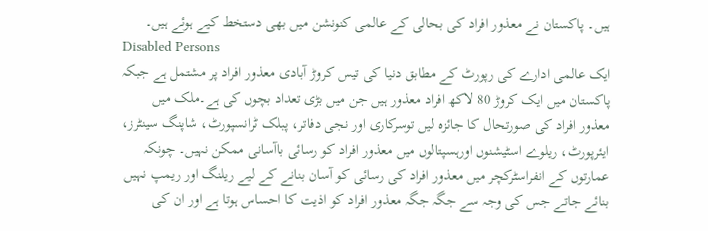ہیں۔ پاکستان نے معذور افراد کی بحالی کے عالمی کنونشن میں بھی دستخط کیے ہوئے ہیں۔
Disabled Persons
ایک عالمی ادارے کی رپورٹ کے مطابق دنیا کی تیس کروڑ آبادی معذور افراد پر مشتمل ہے جبکہ پاکستان میں ایک کروڑ 80 لاکھ افراد معذور ہیں جن میں بڑی تعداد بچوں کی ہے۔ملک میں معذور افراد کی صورتحال کا جائزہ لیں توسرکاری اور نجی دفاتر، پبلک ٹرانسپورٹ، شاپنگ سینٹرز، ایئرپورٹ، ریلوے اسٹیشنوں اورہسپتالوں میں معذور افراد کو رسائی باآسانی ممکن نہیں۔ چونکہ عمارتوں کے انفراسٹرکچر میں معذور افراد کی رسائی کو آسان بنانے کے لیے ریلنگ اور ریمپ نہیں بنائے جاتے جس کی وجہ سے جگہ جگہ معذور افراد کو اذیت کا احساس ہوتا ہے اور ان کی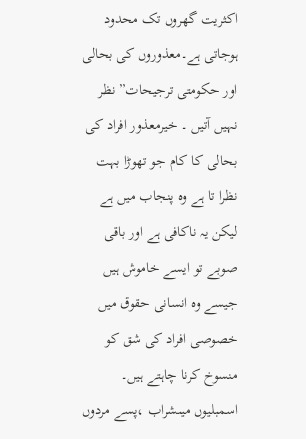اکثریت گھروں تک محدود ہوجاتی ہے۔معذوروں کی بحالی اور حکومتی ترجیحات” نظر نہیں آتیں ۔ خیرمعذور افراد کی بحالی کا کام جو تھوڑا بہت نظرا تا ہے وہ پنجاب میں ہے لیکن یہ ناکافی ہے اور باقی صوبے تو ایسے خاموش ہیں جیسے وہ انسانی حقوق میں خصوصی افراد کی شق کو منسوخ کرنا چاہتے ہیں۔
اسمبلیوں میںشراب ،پسے مردوں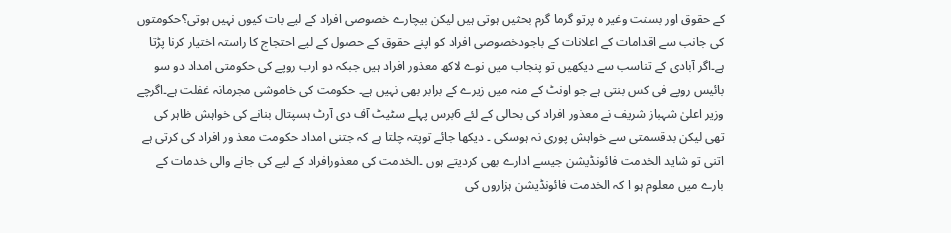کے حقوق اور بسنت وغیر ہ پرتو گرما گرم بحثیں ہوتی ہیں لیکن بیچارے خصوصی افراد کے لیے بات کیوں نہیں ہوتی؟حکومتوں کی جانب سے اقدامات کے اعلانات کے باجودخصوصی افراد کو اپنے حقوق کے حصول کے لیے احتجاج کا راستہ اختیار کرنا پڑتا ہے۔اگر آبادی کے تناسب سے دیکھیں تو پنجاب میں نوے لاکھ معذور افراد ہیں جبکہ دو ارب روپے کی حکومتی امداد دو سو بائیس روپے فی کس بنتی ہے جو اونٹ کے منہ میں زیرے کے برابر بھی نہیں ہے۔ حکومت کی خاموشی مجرمانہ غفلت ہے۔اگرچے وزیر اعلیٰ شہباز شریف نے معذور افراد کی بحالی کے لئے 6برس پہلے سٹیٹ آف دی آرٹ ہسپتال بنانے کی خواہش ظاہر کی تھی لیکن بدقسمتی سے خواہش پوری نہ ہوسکی ۔ دیکھا جائے توپتہ چلتا ہے کہ جتنی امداد حکومت معذ ور افراد کی کرتی ہے اتنی تو شاید الخدمت فائونڈیشن جیسے ادارے بھی کردیتے ہوں ۔الخدمت کی معذورافراد کے لیے کی جانے والی خدمات کے بارے میں معلوم ہو ا کہ الخدمت فائونڈیشن ہزاروں کی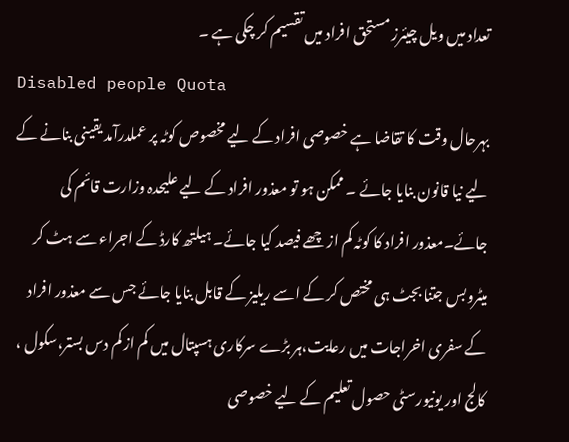تعداد میں ویل چیئرز مستحق افراد میں تقسیم کر چکی ہے ۔
Disabled people Quota
بہرحال وقت کا تقاضا ہے خصوصی افراد کے لیے مخصوص کوٹہ پر عملدرآمد یقینی بنانے کے لیے نیا قانون بنایا جائے ۔ ممکن ہو تو معذور افراد کے لیے علیحدہ وزارت قائم کی جائے۔معذور افراد کا کوٹہ کم از چھے فیصد کیا جائے۔ ہیلتھ کارڈ کے اجراء سے ہٹ کر میٹروبس جتنا بجٹ ہی مختص کر کے اسے ریلیز کے قابل بنایا جائے جس سے معذور افراد کے سفری اخراجات میں رعایت،ہر بڑے سرکاری ہسپتال میں کم از کم دس بستر،سکول ، کالج اور یونیورسٹی حصول تعلیم کے لیے خصوصی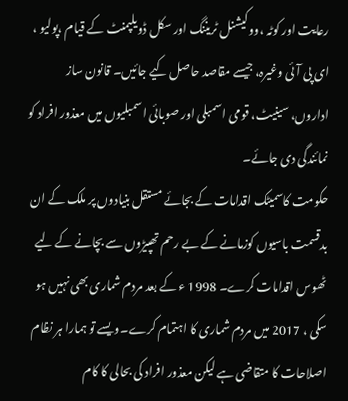رعایت اور کوٹہ ،ووکیشنل ٹریننگ اور سکل ڈویلپمنٹ کے قیام ،پولیو ، ای پی آئی وغیرہ، جیسے مقاصد حاصل کیے جائیں۔ قانون ساز اداروں، سینیٹ، قومی اسمبلی اور صوبائی اسمبلیوں میں معذور افراد کو نمائندگی دی جائے۔
حکومت کاسمیٹک اقدامات کے بجائے مستقل بنیادوں پر ملک کے ان بدقسمت باسیوں کوزمانے کے بے رحم تھپیڑوں سے بچانے کے لیے ٹھوس اقدامات کرے۔ 1998 ء کے بعد مردم شماری بھی نہیں ہو سکی ، 2017 میں مردم شماری کا اہتمام کرے۔ویسے تو ہمارا ہر نظام اصلاحات کا متقاضی ہے لیکن معذور افراد کی بحالی کا کام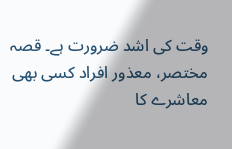وقت کی اشد ضرورت ہے۔ قصہ مختصر، معذور افراد کسی بھی معاشرے کا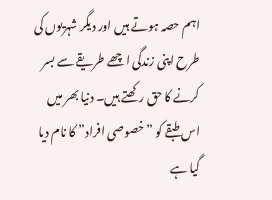اہم حصہ ہوتے ہیں اور دیگر شہریوں کی طرح اپنی زندگی اچھے طریقے سے بسر کرنے کا حق رکھتے ہیں۔ دنیا بھر میں اس طبقے کو ”خصوصی افراد” کا نام دیا گیا ہے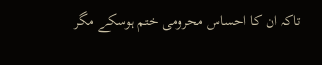تاکہ ان کا احساس محرومی ختم ہوسکے مگر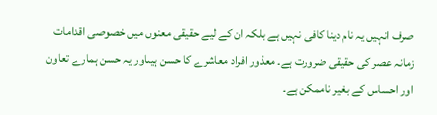صرف انہیں یہ نام دینا کافی نہیں ہے بلکہ ان کے لیے حقیقی معنوں میں خصوصی اقدامات زمانہ عصر کی حقیقی ضرورت ہے۔ معذور افراد معاشرے کا حسن ہیںاور یہ حسن ہمارے تعاون اور احساس کے بغیر ناممکن ہے۔